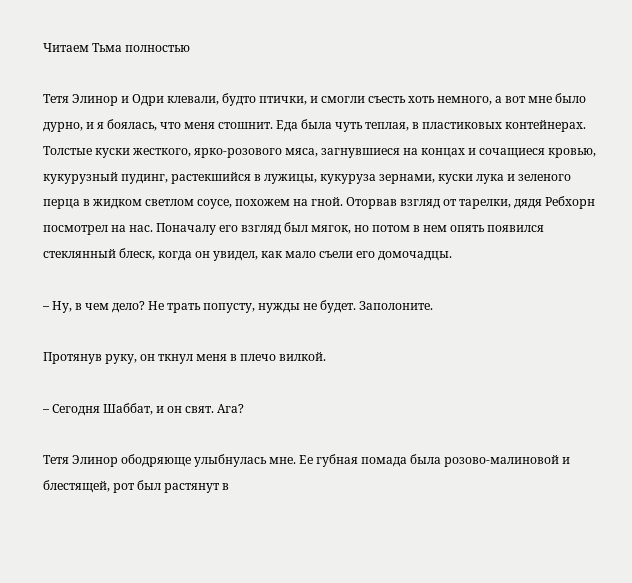Читаем Тьма полностью

Тетя Элинор и Одри клевали, будто птички, и смогли съесть хоть немного, а вот мне было дурно, и я боялась, что меня стошнит. Еда была чуть теплая, в пластиковых контейнерах. Толстые куски жесткого, ярко-розового мяса, загнувшиеся на концах и сочащиеся кровью, кукурузный пудинг, растекшийся в лужицы, кукуруза зернами, куски лука и зеленого перца в жидком светлом соусе, похожем на гной. Оторвав взгляд от тарелки, дядя Ребхорн посмотрел на нас. Поначалу его взгляд был мягок, но потом в нем опять появился стеклянный блеск, когда он увидел, как мало съели его домочадцы.

– Ну, в чем дело? Не трать попусту, нужды не будет. Заполоните.

Протянув руку, он ткнул меня в плечо вилкой.

– Сегодня Шаббат, и он свят. Ага?

Тетя Элинор ободряюще улыбнулась мне. Ее губная помада была розово-малиновой и блестящей, рот был растянут в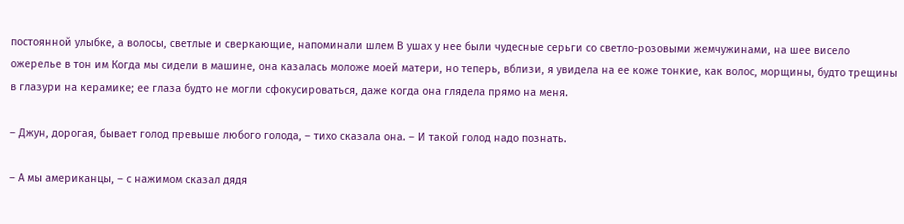постоянной улыбке, а волосы, светлые и сверкающие, напоминали шлем В ушах у нее были чудесные серьги со светло-розовыми жемчужинами, на шее висело ожерелье в тон им Когда мы сидели в машине, она казалась моложе моей матери, но теперь, вблизи, я увидела на ее коже тонкие, как волос, морщины, будто трещины в глазури на керамике; ее глаза будто не могли сфокусироваться, даже когда она глядела прямо на меня.

– Джун, дорогая, бывает голод превыше любого голода, – тихо сказала она. – И такой голод надо познать.

– А мы американцы, – с нажимом сказал дядя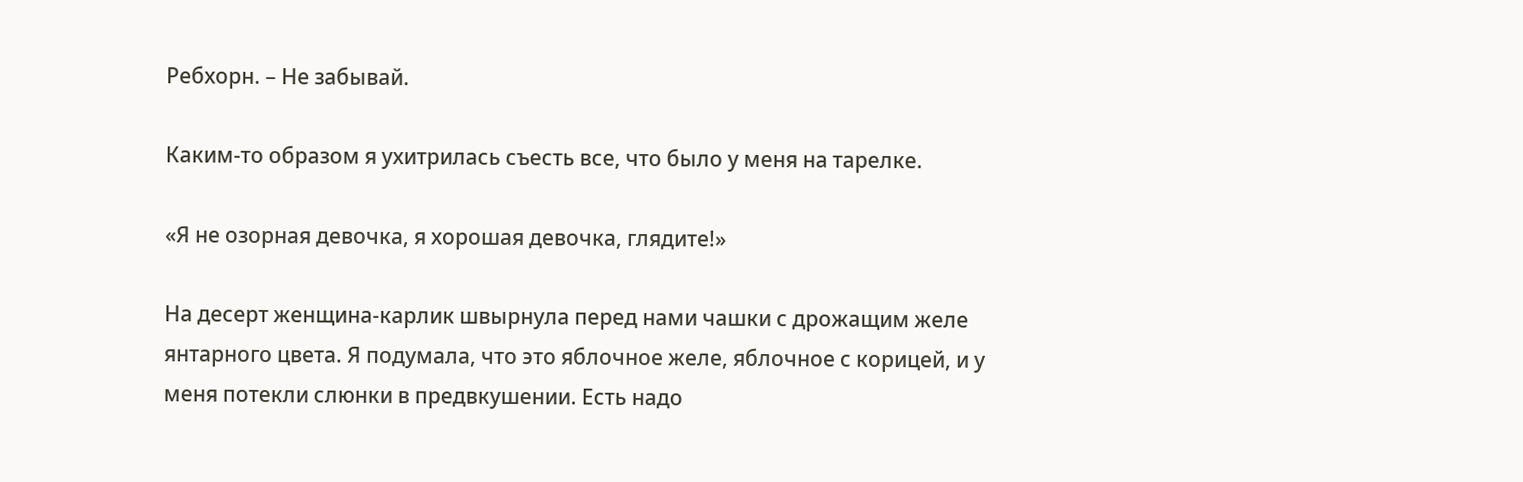Ребхорн. – Не забывай.

Каким-то образом я ухитрилась съесть все, что было у меня на тарелке.

«Я не озорная девочка, я хорошая девочка, глядите!»

На десерт женщина-карлик швырнула перед нами чашки с дрожащим желе янтарного цвета. Я подумала, что это яблочное желе, яблочное с корицей, и у меня потекли слюнки в предвкушении. Есть надо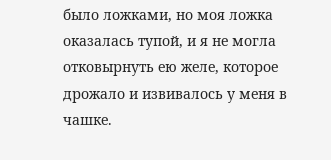было ложками, но моя ложка оказалась тупой, и я не могла отковырнуть ею желе, которое дрожало и извивалось у меня в чашке.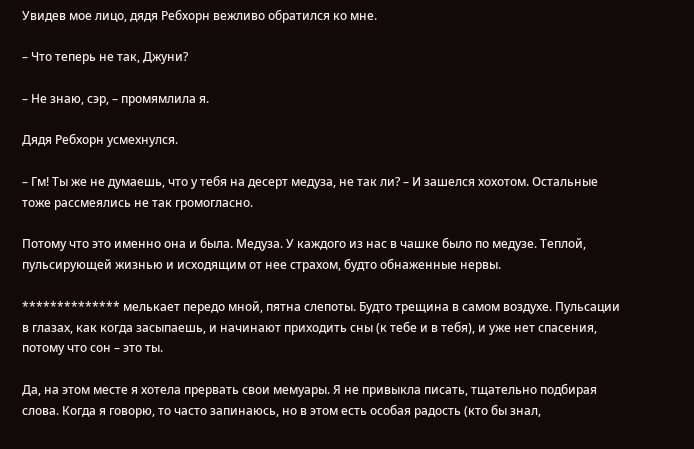Увидев мое лицо, дядя Ребхорн вежливо обратился ко мне.

– Что теперь не так, Джуни?

– Не знаю, сэр, – промямлила я.

Дядя Ребхорн усмехнулся.

– Гм! Ты же не думаешь, что у тебя на десерт медуза, не так ли? – И зашелся хохотом. Остальные тоже рассмеялись не так громогласно.

Потому что это именно она и была. Медуза. У каждого из нас в чашке было по медузе. Теплой, пульсирующей жизнью и исходящим от нее страхом, будто обнаженные нервы.

************** мелькает передо мной, пятна слепоты. Будто трещина в самом воздухе. Пульсации в глазах, как когда засыпаешь, и начинают приходить сны (к тебе и в тебя), и уже нет спасения, потому что сон – это ты.

Да, на этом месте я хотела прервать свои мемуары. Я не привыкла писать, тщательно подбирая слова. Когда я говорю, то часто запинаюсь, но в этом есть особая радость (кто бы знал,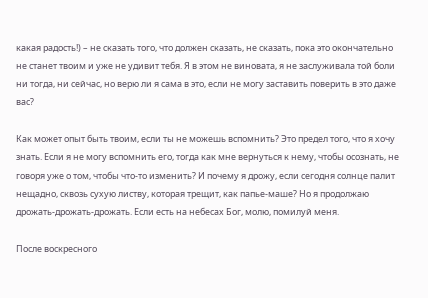какая радость!) – не сказать того, что должен сказать, не сказать, пока это окончательно не станет твоим и уже не удивит тебя. Я в этом не виновата, я не заслуживала той боли ни тогда, ни сейчас, но верю ли я сама в это, если не могу заставить поверить в это даже вас?

Как может опыт быть твоим, если ты не можешь вспомнить? Это предел того, что я хочу знать. Если я не могу вспомнить его, тогда как мне вернуться к нему, чтобы осознать, не говоря уже о том, чтобы что-то изменить? И почему я дрожу, если сегодня солнце палит нещадно, сквозь сухую листву, которая трещит, как папье-маше? Но я продолжаю дрожать-дрожать-дрожать. Если есть на небесах Бог, молю, помилуй меня.

После воскресного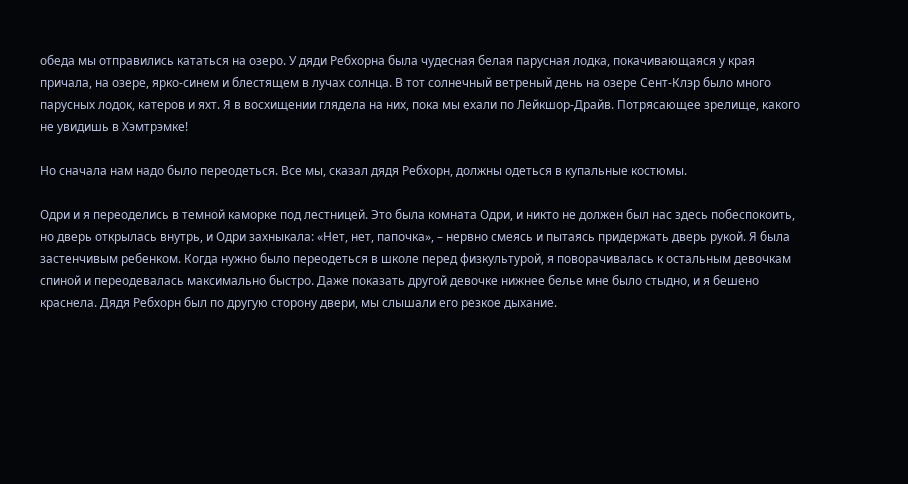обеда мы отправились кататься на озеро. У дяди Ребхорна была чудесная белая парусная лодка, покачивающаяся у края причала, на озере, ярко-синем и блестящем в лучах солнца. В тот солнечный ветреный день на озере Сент-Клэр было много парусных лодок, катеров и яхт. Я в восхищении глядела на них, пока мы ехали по Лейкшор-Драйв. Потрясающее зрелище, какого не увидишь в Хэмтрэмке!

Но сначала нам надо было переодеться. Все мы, сказал дядя Ребхорн, должны одеться в купальные костюмы.

Одри и я переоделись в темной каморке под лестницей. Это была комната Одри, и никто не должен был нас здесь побеспокоить, но дверь открылась внутрь, и Одри захныкала: «Нет, нет, папочка», – нервно смеясь и пытаясь придержать дверь рукой. Я была застенчивым ребенком. Когда нужно было переодеться в школе перед физкультурой, я поворачивалась к остальным девочкам спиной и переодевалась максимально быстро. Даже показать другой девочке нижнее белье мне было стыдно, и я бешено краснела. Дядя Ребхорн был по другую сторону двери, мы слышали его резкое дыхание.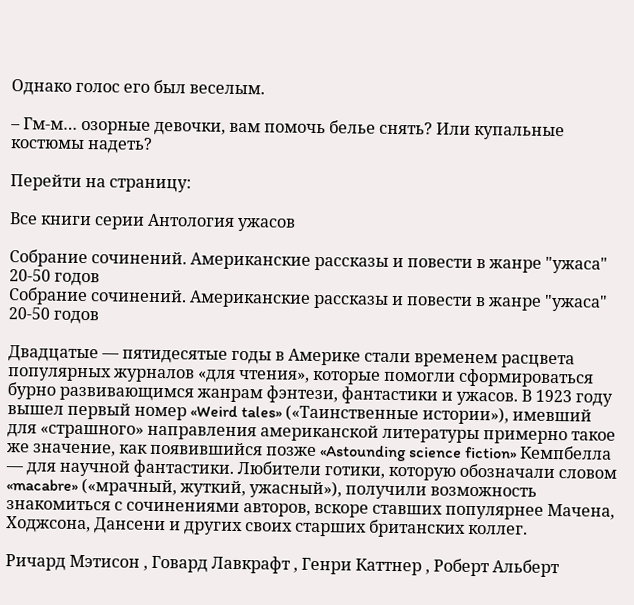Однако голос его был веселым.

– Гм-м… озорные девочки, вам помочь белье снять? Или купальные костюмы надеть?

Перейти на страницу:

Все книги серии Антология ужасов

Собрание сочинений. Американские рассказы и повести в жанре "ужаса" 20-50 годов
Собрание сочинений. Американские рассказы и повести в жанре "ужаса" 20-50 годов

Двадцатые — пятидесятые годы в Америке стали временем расцвета популярных журналов «для чтения», которые помогли сформироваться бурно развивающимся жанрам фэнтези, фантастики и ужасов. В 1923 году вышел первый номер «Weird tales» («Таинственные истории»), имевший для «страшного» направления американской литературы примерно такое же значение, как появившийся позже «Astounding science fiction» Кемпбелла — для научной фантастики. Любители готики, которую обозначали словом «macabre» («мрачный, жуткий, ужасный»), получили возможность знакомиться с сочинениями авторов, вскоре ставших популярнее Мачена, Ходжсона, Дансени и других своих старших британских коллег.

Ричард Мэтисон , Говард Лавкрафт , Генри Каттнер , Роберт Альберт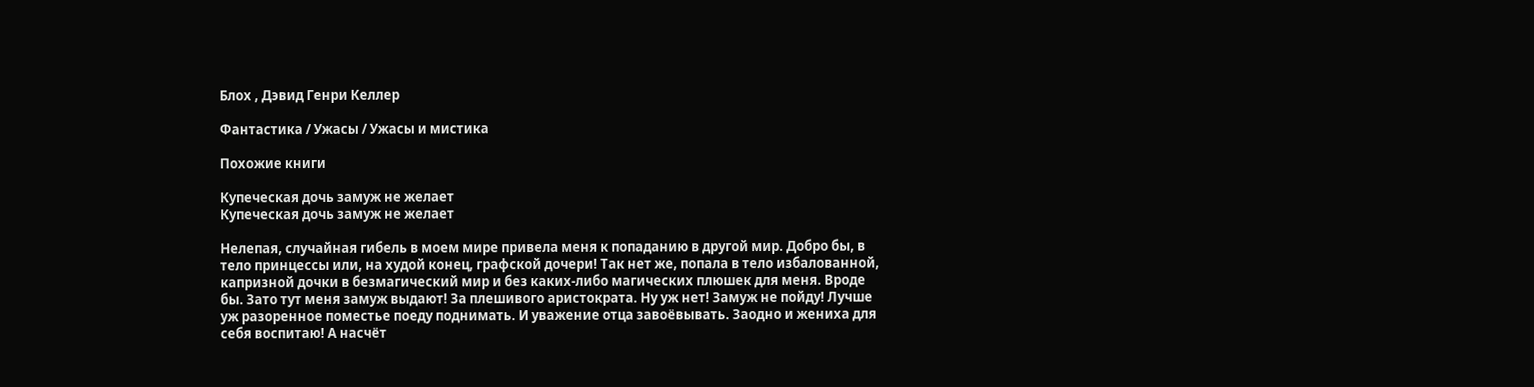Блох , Дэвид Генри Келлер

Фантастика / Ужасы / Ужасы и мистика

Похожие книги

Купеческая дочь замуж не желает
Купеческая дочь замуж не желает

Нелепая, случайная гибель в моем мире привела меня к попаданию в другой мир. Добро бы, в тело принцессы или, на худой конец, графской дочери! Так нет же, попала в тело избалованной, капризной дочки в безмагический мир и без каких-либо магических плюшек для меня. Вроде бы. Зато тут меня замуж выдают! За плешивого аристократа. Ну уж нет! Замуж не пойду! Лучше уж разоренное поместье поеду поднимать. И уважение отца завоёвывать. Заодно и жениха для себя воспитаю! А насчёт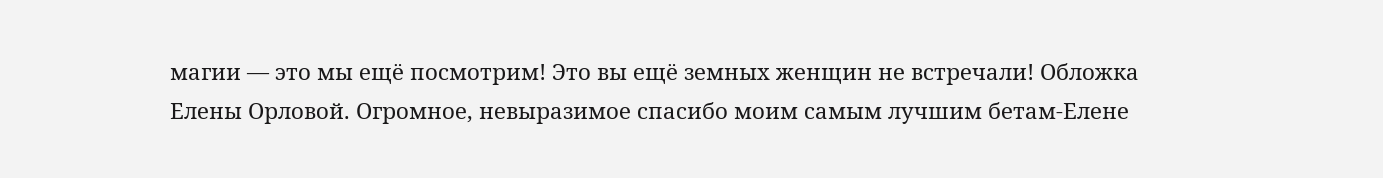магии — это мы ещё посмотрим! Это вы ещё земных женщин не встречали! Обложка Елены Орловой. Огромное, невыразимое спасибо моим самым лучшим бетам-Елене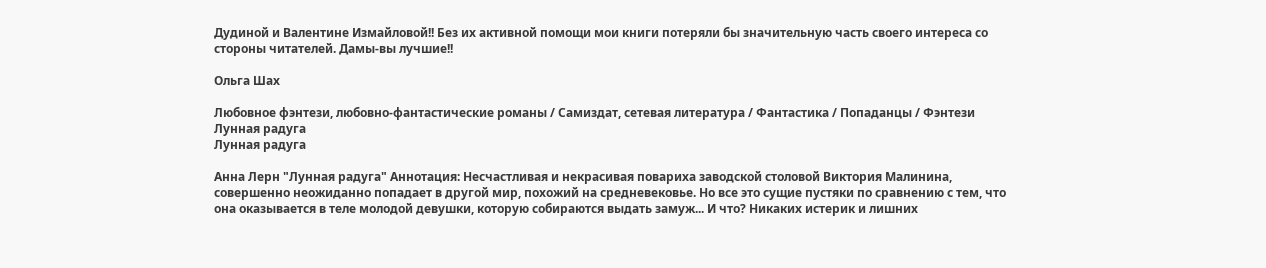Дудиной и Валентине Измайловой!! Без их активной помощи мои книги потеряли бы значительную часть своего интереса со стороны читателей. Дамы-вы лучшие!!

Ольга Шах

Любовное фэнтези, любовно-фантастические романы / Самиздат, сетевая литература / Фантастика / Попаданцы / Фэнтези
Лунная радуга
Лунная радуга

Анна Лерн "Лунная радуга" Аннотация: Несчастливая и некрасивая повариха заводской столовой Виктория Малинина, совершенно неожиданно попадает в другой мир, похожий на средневековье. Но все это сущие пустяки по сравнению с тем, что она оказывается в теле молодой девушки, которую собираются выдать замуж... И что? Никаких истерик и лишних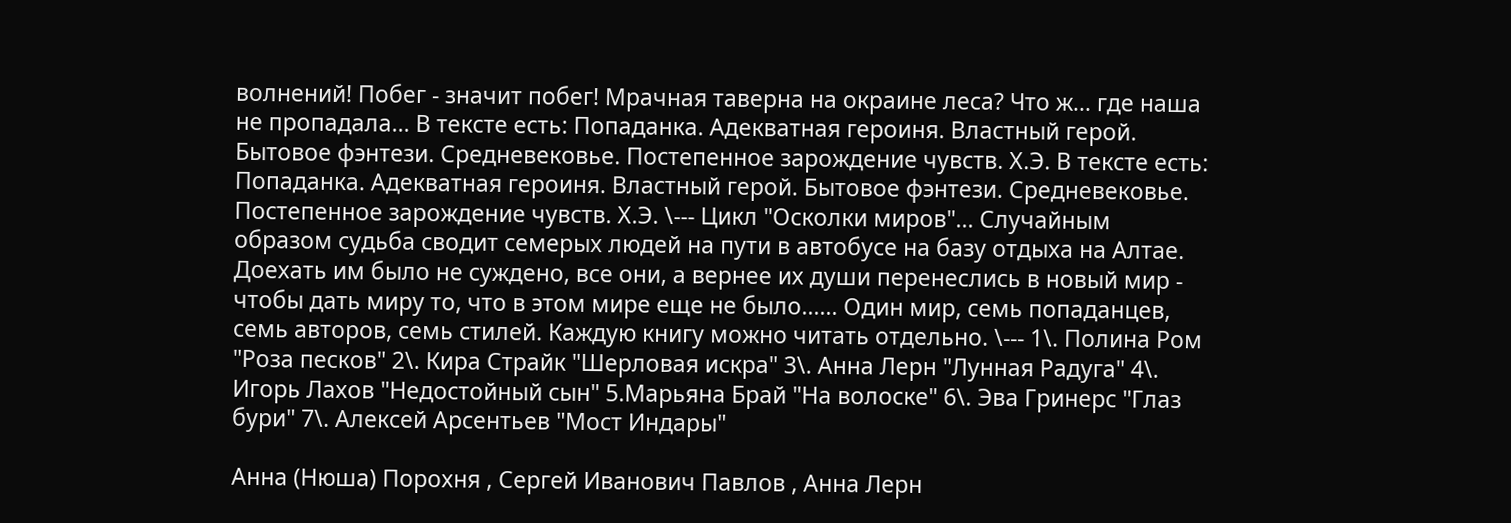волнений! Побег - значит побег! Мрачная таверна на окраине леса? Что ж... где наша не пропадала... В тексте есть: Попаданка. Адекватная героиня. Властный герой. Бытовое фэнтези. Средневековье. Постепенное зарождение чувств. Х.Э. В тексте есть: Попаданка. Адекватная героиня. Властный герой. Бытовое фэнтези. Средневековье. Постепенное зарождение чувств. Х.Э. \--- Цикл "Осколки миров"... Случайным образом судьба сводит семерых людей на пути в автобусе на базу отдыха на Алтае. Доехать им было не суждено, все они, а вернее их души перенеслись в новый мир - чтобы дать миру то, что в этом мире еще не было...... Один мир, семь попаданцев, семь авторов, семь стилей. Каждую книгу можно читать отдельно. \--- 1\. Полина Ром "Роза песков" 2\. Кира Страйк "Шерловая искра" 3\. Анна Лерн "Лунная Радуга" 4\. Игорь Лахов "Недостойный сын" 5.Марьяна Брай "На волоске" 6\. Эва Гринерс "Глаз бури" 7\. Алексей Арсентьев "Мост Индары"

Анна (Нюша) Порохня , Сергей Иванович Павлов , Анна Лерн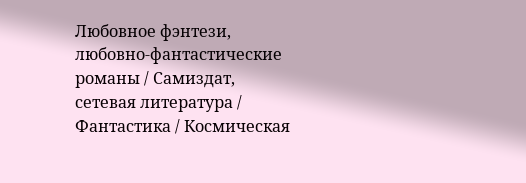Любовное фэнтези, любовно-фантастические романы / Самиздат, сетевая литература / Фантастика / Космическая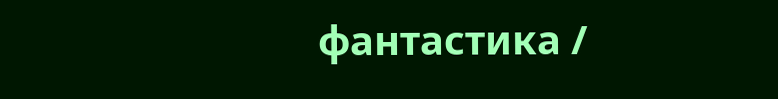фантастика /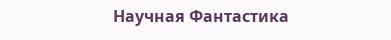Научная Фантастика